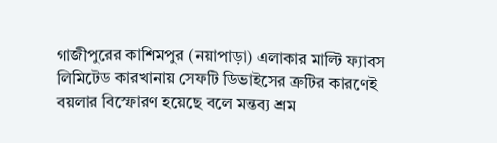গাজীপুরের কাশিমপুর (নয়াপাড়া) এলাকার মাল্টি ফ্যাবস লিমিটেড কারখানায় সেফটি ডিভাইসের ত্রুটির কারণেই বয়লার বিস্ফোরণ হয়েছে বলে মন্তব্য শ্রম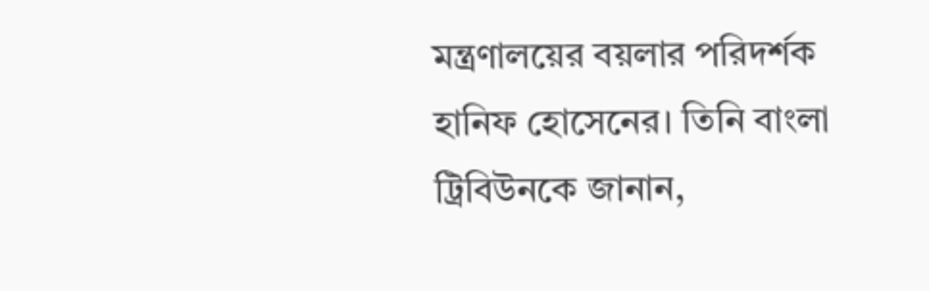মন্ত্রণালয়ের বয়লার পরিদর্শক হানিফ হোসেনের। তিনি বাংলা ট্রিবিউনকে জানান,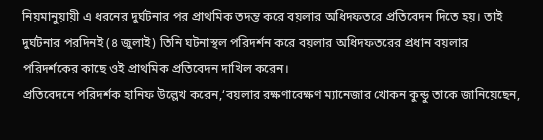নিয়মানুয়ায়ী এ ধরনের দুর্ঘটনার পর প্রাথমিক তদন্ত করে বয়লার অধিদফতরে প্রতিবেদন দিতে হয়। তাই দুর্ঘটনার পরদিনই (৪ জুলাই) তিনি ঘটনাস্থল পরিদর্শন করে বয়লার অধিদফতরের প্রধান বয়লার পরিদর্শকের কাছে ওই প্রাথমিক প্রতিবেদন দাখিল করেন।
প্রতিবেদনে পরিদর্শক হানিফ উল্লেখ করেন,‘বয়লার রক্ষণাবেক্ষণ ম্যানেজার খোকন কুন্ডু তাকে জানিয়েছেন,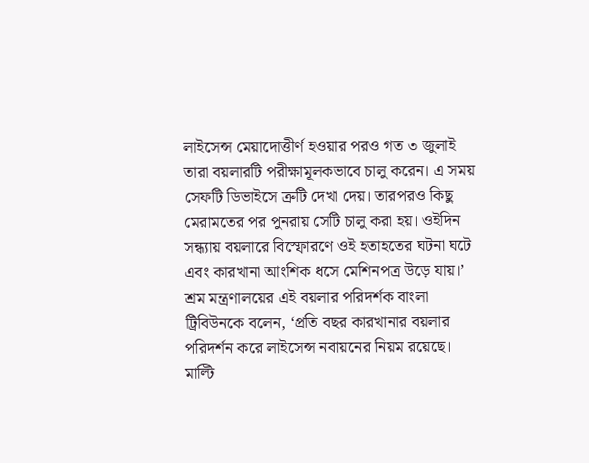লাইসেন্স মেয়াদোত্তীর্ণ হওয়ার পরও গত ৩ জুলাই তারা বয়লারটি পরীক্ষামূলকভাবে চালু করেন। এ সময় সেফটি ডিভাইসে ত্রুটি দেখা দেয়। তারপরও কিছু মেরামতের পর পুনরায় সেটি চালু করা হয়। ওইদিন সন্ধ্যায় বয়লারে বিস্ফোরণে ওই হতাহতের ঘটনা ঘটে এবং কারখানা আংশিক ধসে মেশিনপত্র উড়ে যায়।’
শ্রম মন্ত্রণালয়ের এই বয়লার পরিদর্শক বাংলা ট্রিবিউনকে বলেন, ‘প্রতি বছর কারখানার বয়লার পরিদর্শন করে লাইসেন্স নবায়নের নিয়ম রয়েছে। মাল্টি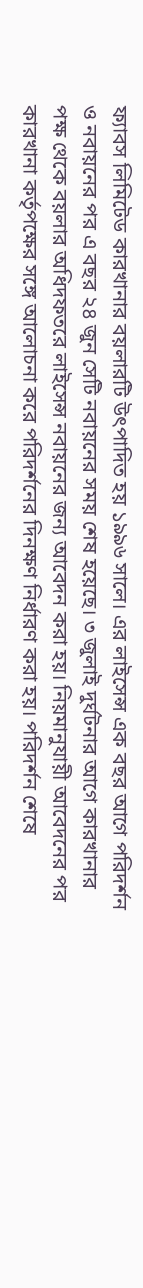ফ্যাবস লিমিটেড কারখানার বয়লারটি উৎপাদিত হয় ১৯৯৬ সালে। এর লাইসেন্স এক বছর আগে পরিদর্শন ও নবায়নের পর এ বছর ২৪ জুন সেটি নবায়নের সময় শেষ হয়েছে। ৩ জুলাই দুর্ঘটনার আগে কারখানার পক্ষ থেকে বয়লার অধিদফতরে লাইসেন্স নবায়নের জন্য আবেদন করা হয়। নিয়মানুযায়ী আবেদনের পর কারখানা কর্তৃপক্ষের সঙ্গে আলোচনা করে পরিদর্শনের দিনক্ষণ নির্ধারণ করা হয়। পরিদর্শন শেষে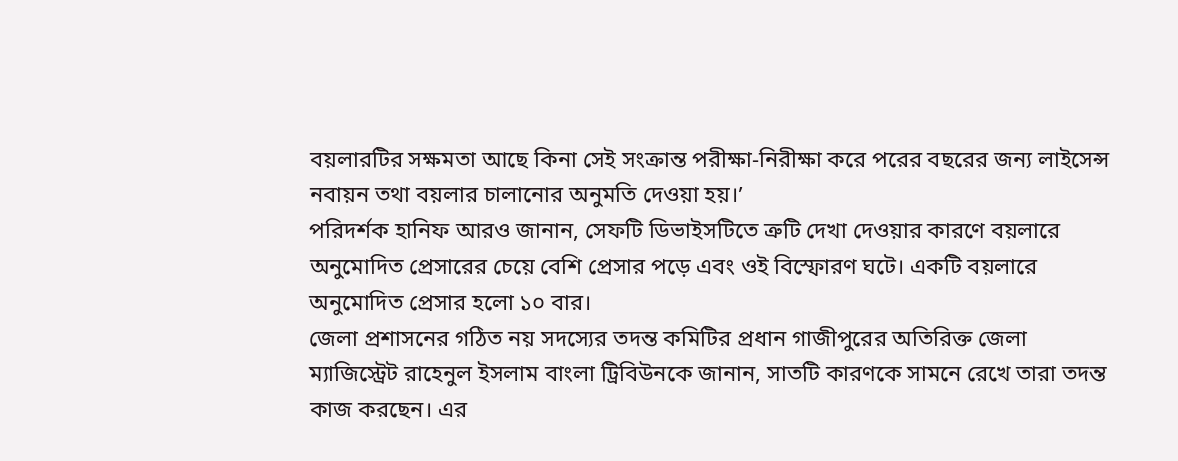বয়লারটির সক্ষমতা আছে কিনা সেই সংক্রান্ত পরীক্ষা-নিরীক্ষা করে পরের বছরের জন্য লাইসেন্স নবায়ন তথা বয়লার চালানোর অনুমতি দেওয়া হয়।’
পরিদর্শক হানিফ আরও জানান, সেফটি ডিভাইসটিতে ত্রুটি দেখা দেওয়ার কারণে বয়লারে অনুমোদিত প্রেসারের চেয়ে বেশি প্রেসার পড়ে এবং ওই বিস্ফোরণ ঘটে। একটি বয়লারে অনুমোদিত প্রেসার হলো ১০ বার।
জেলা প্রশাসনের গঠিত নয় সদস্যের তদন্ত কমিটির প্রধান গাজীপুরের অতিরিক্ত জেলা ম্যাজিস্ট্রেট রাহেনুল ইসলাম বাংলা ট্রিবিউনকে জানান, সাতটি কারণকে সামনে রেখে তারা তদন্ত কাজ করছেন। এর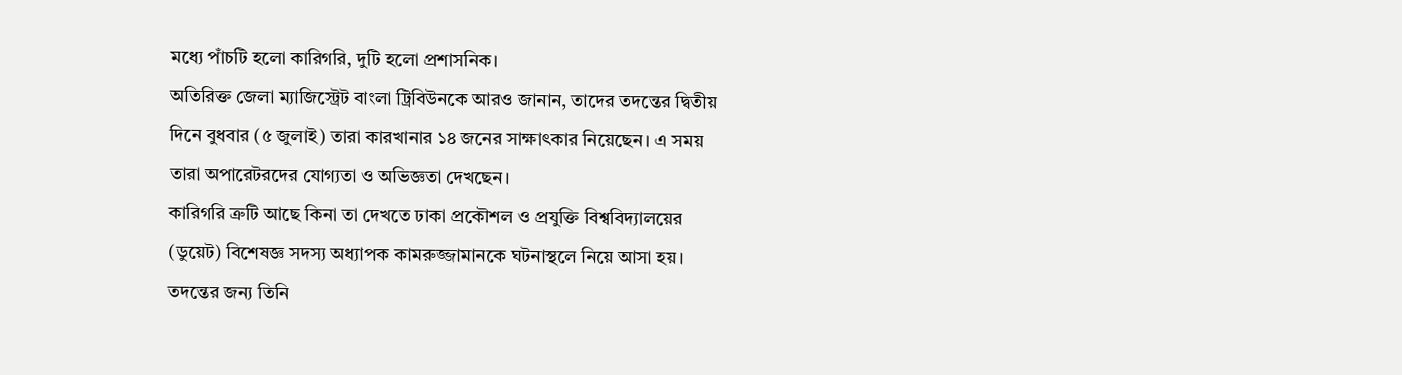মধ্যে পাঁচটি হলো কারিগরি, দুটি হলো প্রশাসনিক।
অতিরিক্ত জেলা ম্যাজিস্ট্রেট বাংলা ট্রিবিউনকে আরও জানান, তাদের তদন্তের দ্বিতীয় দিনে বুধবার (৫ জুলাই) তারা কারখানার ১৪ জনের সাক্ষাৎকার নিয়েছেন। এ সময় তারা অপারেটরদের যোগ্যতা ও অভিজ্ঞতা দেখছেন।
কারিগরি ত্রুটি আছে কিনা তা দেখতে ঢাকা প্রকৌশল ও প্রযুক্তি বিশ্ববিদ্যালয়ের (ডুয়েট) বিশেষজ্ঞ সদস্য অধ্যাপক কামরুজ্জামানকে ঘটনাস্থলে নিয়ে আসা হয়। তদন্তের জন্য তিনি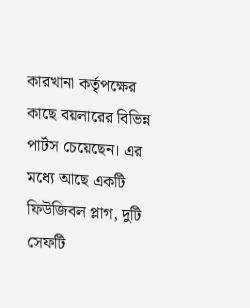কারখানা কর্তৃপক্ষের কাছে বয়লারের বিভিন্ন পার্টস চেয়েছেন। এর মধ্যে আছে একটি ফিউজিবল প্লাগ, দুটি সেফটি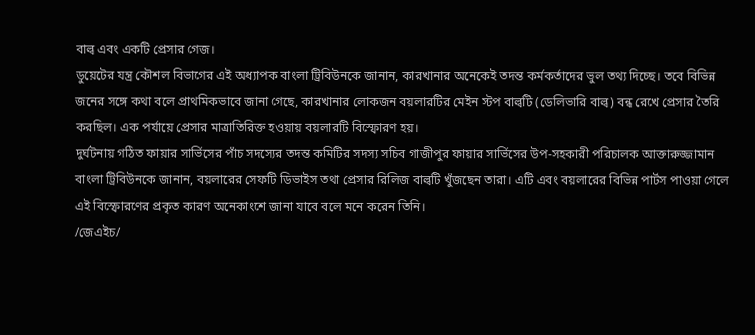বাল্ব এবং একটি প্রেসার গেজ।
ডুয়েটের যন্ত্র কৌশল বিভাগের এই অধ্যাপক বাংলা ট্রিবিউনকে জানান, কারখানার অনেকেই তদন্ত কর্মকর্তাদের ভুল তথ্য দিচ্ছে। তবে বিভিন্ন জনের সঙ্গে কথা বলে প্রাথমিকভাবে জানা গেছে, কারখানার লোকজন বয়লারটির মেইন স্টপ বাল্বটি (ডেলিভারি বাল্ব) বন্ধ রেখে প্রেসার তৈরি করছিল। এক পর্যায়ে প্রেসার মাত্রাতিরিক্ত হওয়ায় বয়লারটি বিস্ফোরণ হয়।
দুর্ঘটনায় গঠিত ফায়ার সার্ভিসের পাঁচ সদস্যের তদন্ত কমিটির সদস্য সচিব গাজীপুর ফায়ার সার্ভিসের উপ-সহকারী পরিচালক আক্তারুজ্জামান বাংলা ট্রিবিউনকে জানান, বয়লারের সেফটি ডিভাইস তথা প্রেসার রিলিজ বাল্বটি খুঁজছেন তারা। এটি এবং বয়লারের বিভিন্ন পার্টস পাওয়া গেলে এই বিস্ফোরণের প্রকৃত কারণ অনেকাংশে জানা যাবে বলে মনে করেন তিনি।
/জেএইচ/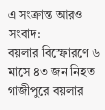এ সংক্রান্ত আরও সংবাদ:
বয়লার বিস্ফোরণে ৬ মাসে ৪৩ জন নিহত
গাজীপুরে বয়লার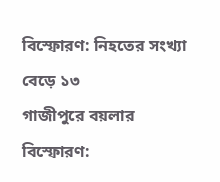বিস্ফোরণ: নিহতের সংখ্যা বেড়ে ১৩
গাজীপুরে বয়লার বিস্ফোরণ: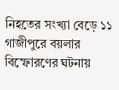নিহতের সংখ্যা বেড়ে ১১
গাজীপুরে বয়লার বিস্ফোরণের ঘটনায়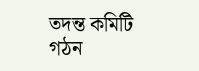তদন্ত কমিটি গঠন